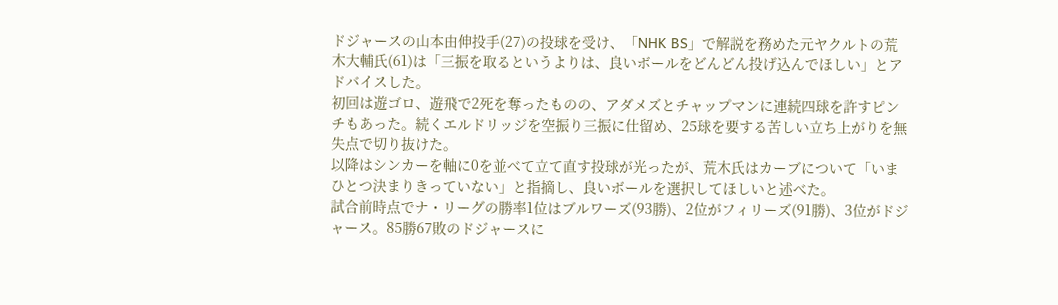ドジャースの山本由伸投手(27)の投球を受け、「NHK BS」で解説を務めた元ヤクルトの荒木大輔氏(61)は「三振を取るというよりは、良いボールをどんどん投げ込んでほしい」とアドバイスした。
初回は遊ゴロ、遊飛で2死を奪ったものの、アダメズとチャップマンに連続四球を許すピンチもあった。続くエルドリッジを空振り三振に仕留め、25球を要する苦しい立ち上がりを無失点で切り抜けた。
以降はシンカーを軸に0を並べて立て直す投球が光ったが、荒木氏はカーブについて「いまひとつ決まりきっていない」と指摘し、良いボールを選択してほしいと述べた。
試合前時点でナ・リーグの勝率1位はブルワーズ(93勝)、2位がフィリーズ(91勝)、3位がドジャース。85勝67敗のドジャースに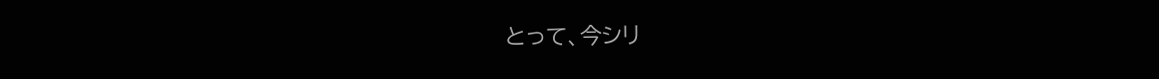とって、今シリ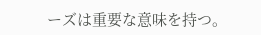ーズは重要な意味を持つ。